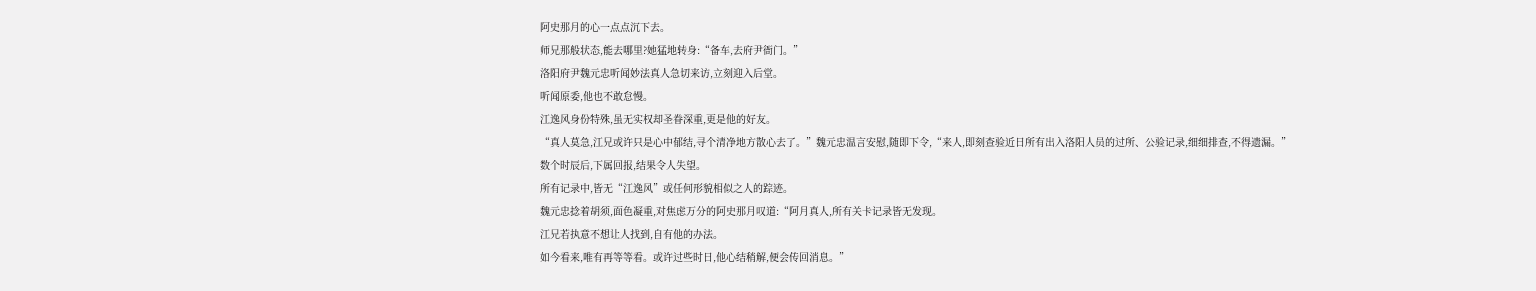阿史那月的心一点点沉下去。
师兄那般状态,能去哪里?她猛地转身:“备车,去府尹衙门。”
洛阳府尹魏元忠听闻妙法真人急切来访,立刻迎入后堂。
听闻原委,他也不敢怠慢。
江逸风身份特殊,虽无实权却圣眷深重,更是他的好友。
“真人莫急,江兄或许只是心中郁结,寻个清净地方散心去了。”魏元忠温言安慰,随即下令,“来人,即刻查验近日所有出入洛阳人员的过所、公验记录,细细排查,不得遗漏。”
数个时辰后,下属回报,结果令人失望。
所有记录中,皆无“江逸风”或任何形貌相似之人的踪迹。
魏元忠捻着胡须,面色凝重,对焦虑万分的阿史那月叹道:“阿月真人,所有关卡记录皆无发现。
江兄若执意不想让人找到,自有他的办法。
如今看来,唯有再等等看。或许过些时日,他心结稍解,便会传回消息。”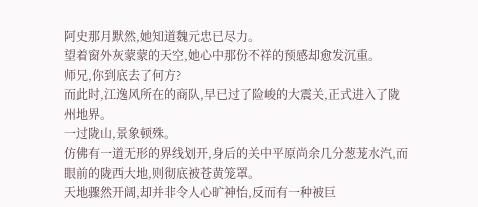阿史那月默然,她知道魏元忠已尽力。
望着窗外灰蒙蒙的天空,她心中那份不祥的预感却愈发沉重。
师兄,你到底去了何方?
而此时,江逸风所在的商队,早已过了险峻的大震关,正式进入了陇州地界。
一过陇山,景象顿殊。
仿佛有一道无形的界线划开,身后的关中平原尚余几分葱茏水汽,而眼前的陇西大地,则彻底被苍黄笼罩。
天地骤然开阔,却并非令人心旷神怡,反而有一种被巨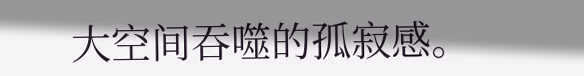大空间吞噬的孤寂感。